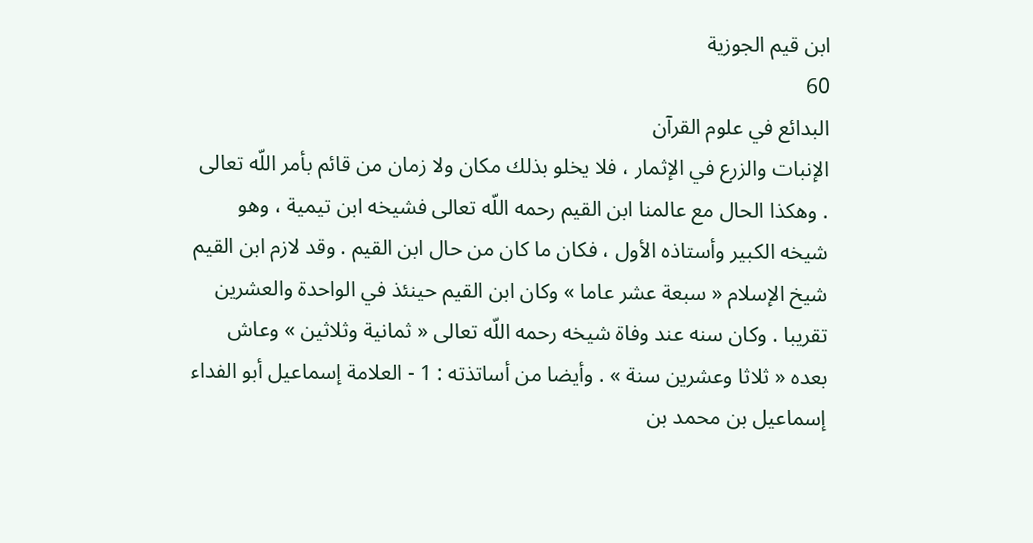ابن قيم الجوزية
60
البدائع في علوم القرآن
الإنبات والزرع في الإثمار ، فلا يخلو بذلك مكان ولا زمان من قائم بأمر اللّه تعالى . وهكذا الحال مع عالمنا ابن القيم رحمه اللّه تعالى فشيخه ابن تيمية ، وهو شيخه الكبير وأستاذه الأول ، فكان ما كان من حال ابن القيم . وقد لازم ابن القيم شيخ الإسلام « سبعة عشر عاما » وكان ابن القيم حينئذ في الواحدة والعشرين تقريبا . وكان سنه عند وفاة شيخه رحمه اللّه تعالى « ثمانية وثلاثين » وعاش بعده « ثلاثا وعشرين سنة » . وأيضا من أساتذته : 1 - العلامة إسماعيل أبو الفداء إسماعيل بن محمد بن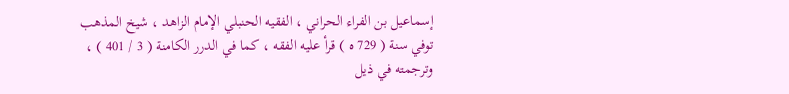إسماعيل بن الفراء الحراني ، الفقيه الحنبلي الإمام الزاهد ، شيخ المذهب توفي سنة ( 729 ه ) قرأ عليه الفقه ، كما في الدرر الكامنة ( 3 / 401 ) ، وترجمته في ذيل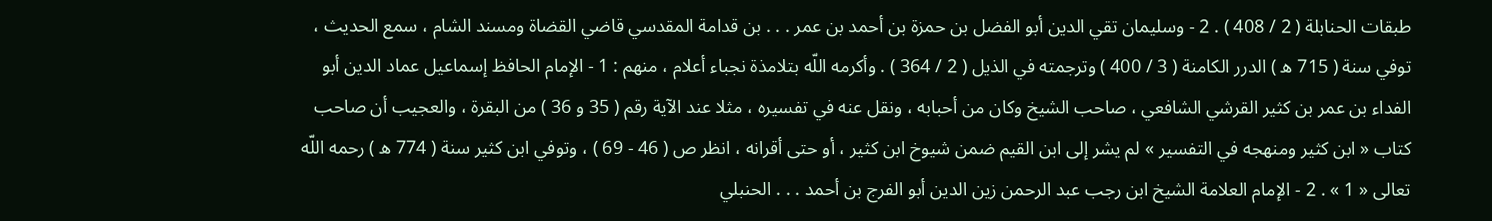طبقات الحنابلة ( 2 / 408 ) . 2 - وسليمان تقي الدين أبو الفضل بن حمزة بن أحمد بن عمر . . . بن قدامة المقدسي قاضي القضاة ومسند الشام ، سمع الحديث ، توفي سنة ( 715 ه ) الدرر الكامنة ( 3 / 400 ) وترجمته في الذيل ( 2 / 364 ) . وأكرمه اللّه بتلامذة نجباء أعلام ، منهم : 1 - الإمام الحافظ إسماعيل عماد الدين أبو الفداء بن عمر بن كثير القرشي الشافعي ، صاحب الشيخ وكان من أحبابه ، ونقل عنه في تفسيره ، مثلا عند الآية رقم ( 35 و 36 ) من البقرة ، والعجيب أن صاحب كتاب « ابن كثير ومنهجه في التفسير » لم يشر إلى ابن القيم ضمن شيوخ ابن كثير ، أو حتى أقرانه ، انظر ص ( 46 - 69 ) ، وتوفي ابن كثير سنة ( 774 ه ) رحمه اللّه تعالى « 1 » . 2 - الإمام العلامة الشيخ ابن رجب عبد الرحمن زين الدين أبو الفرج بن أحمد . . . الحنبلي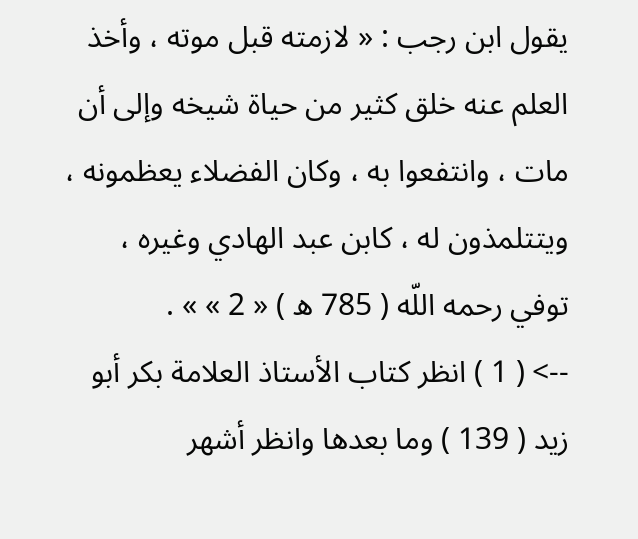يقول ابن رجب : « لازمته قبل موته ، وأخذ العلم عنه خلق كثير من حياة شيخه وإلى أن مات ، وانتفعوا به ، وكان الفضلاء يعظمونه ، ويتتلمذون له ، كابن عبد الهادي وغيره ، توفي رحمه اللّه ( 785 ه ) « 2 » » .
--> ( 1 ) انظر كتاب الأستاذ العلامة بكر أبو زيد ( 139 ) وما بعدها وانظر أشهر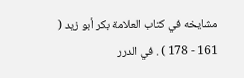مشايخه في كتاب العلامة بكر أبو زيد ( 161 - 178 ) . في الدرر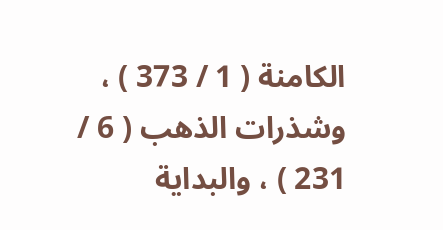الكامنة ( 1 / 373 ) ، وشذرات الذهب ( 6 / 231 ) ، والبداية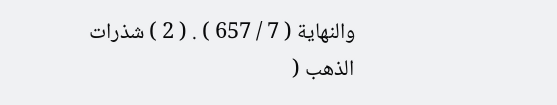والنهاية ( 7 / 657 ) . ( 2 ) شذرات الذهب (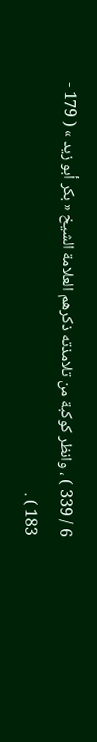6 / 339 ) ، وانظر كوكبة من تلامذته ذكرهم العلامة الشيخ « بكر أبو زيد » ( 179 - 183 ) .